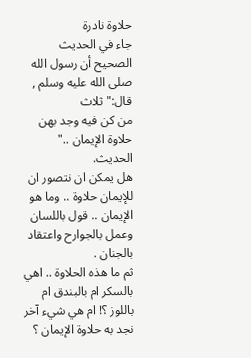حلاوة نادرة
جاء في الحديث الصحيح أن رسول الله صلى الله عليه وسلم , قال:"ثلاث
من كن فيه وجد بهن حلاوة الإيمان .." الحديث.
هل يمكن ان نتصور ان للإيمان حلاوة .. وما هو الإيمان .. قول باللسان
وعمل بالجوارح واعتقاد بالجنان .
ثم ما هذه الحلاوة .. اهي بالسكر ام بالبندق ام باللوز ؟! ام هي شيء آخر
نجد به حلاوة الإيمان ؟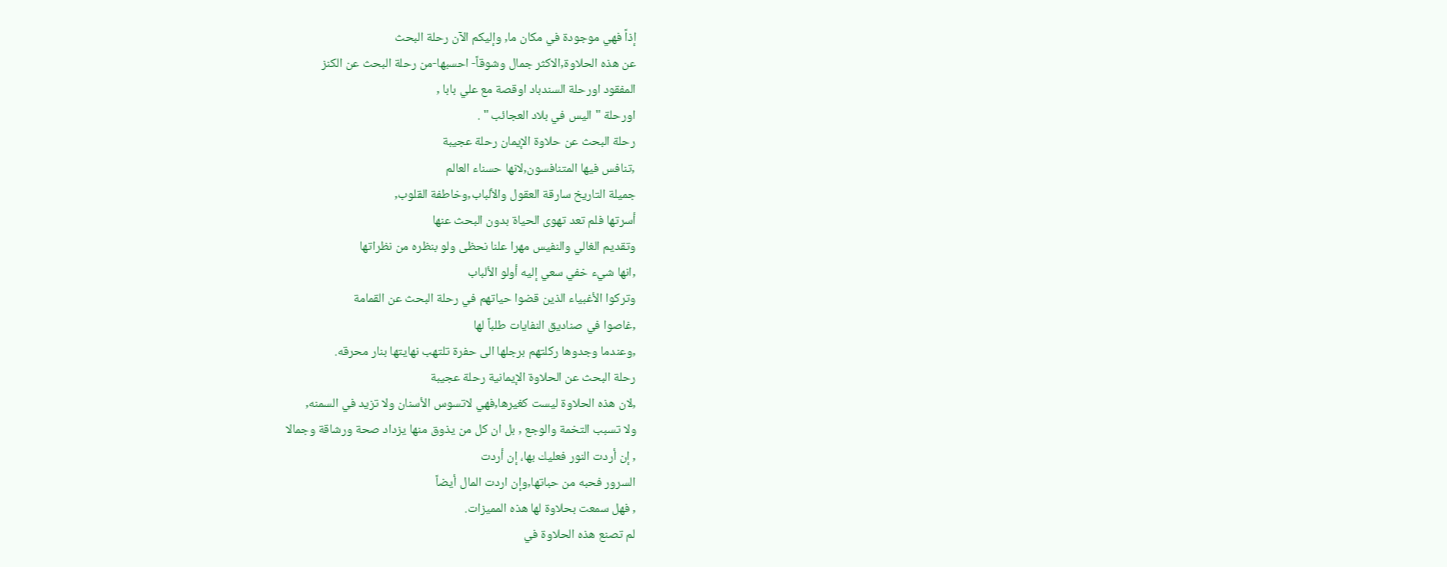إذاً فهي موجودة في مكان ما, وإليكم الآن رحلة البحث
عن هذه الحلاوة,الاكثر جمال وشوقاً- احسبها-من رحلة البحث عن الكنز
المفقود اورحلة السندباد اوقصة مع علي بابا ,
اورحلة "اليس في بلاد العجائب " .
رحلة البحث عن حلاوة الإيمان رحلة عجيبة
,تنافس فيها المتنافسون,لانها حسناء العالم
جميلة التاريخ سارقة العقول والألباب,وخاطفة القلوب,
أسرتها فلم تعد تهوى الحياة بدون البحث عنها
وتقديم الغالي والنفيس مهرا علنا نحظى ولو بنظره من نظراتها
,انها شيء خفي سعي إليه أولو الألباب
وتركوا الأغبياء الذين قضوا حياتهم في رحلة البحث عن القمامة
,غاصوا في صناديق النفايات طلباً لها
,وعندما وجدوها ركلتهم برجلها الى حفرة تلتهب نهايتها بنار محرقه.
رحلة البحث عن الحلاوة الإيمانية رحلة عجيبة
,لان هذه الحلاوة ليست كغيرها,فهي لاتسوس الأسنان ولا تزيد في السمنه,
ولا تسبب التخمة والوجع , بل ان كل من يذوق منها يزداد صحة ورشاقة وجمالا
, إن أردت النور فعليك بها، إن أردت
السرور فحبه من حباتها,وإن اردت المال أيضاً
, فهل سمعت بحلاوة لها هذه المميزات.
لم تصنع هذه الحلاوة في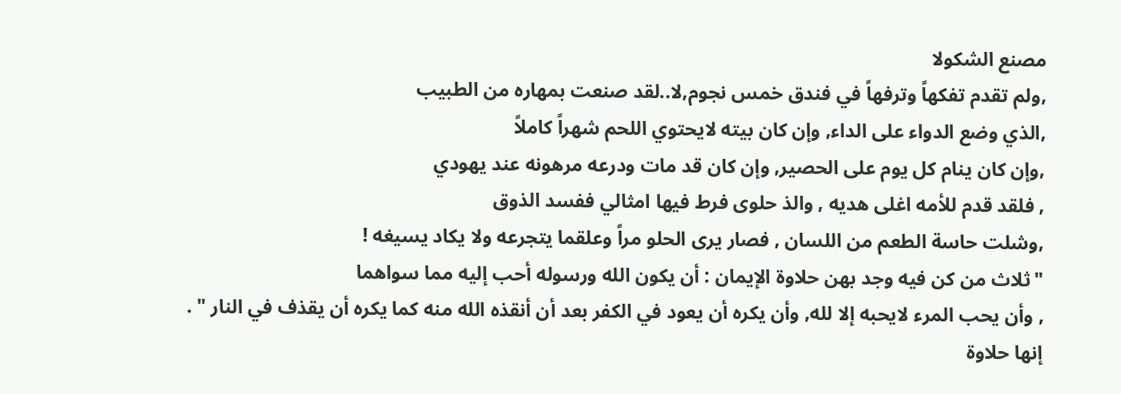مصنع الشكولا
,ولم تقدم تفكهاً وترفهاً في فندق خمس نجوم,لا..لقد صنعت بمهاره من الطبيب
,الذي وضع الدواء على الداء, وإن كان بيته لايحتوي اللحم شهراً كاملاً
,وإن كان ينام كل يوم على الحصير, وإن كان قد مات ودرعه مرهونه عند يهودي
, فلقد قدم للأمه اغلى هديه , والذ حلوى فرط فيها امثالي ففسد الذوق
,وشلت حاسة الطعم من اللسان , فصار يرى الحلو مراً وعلقما يتجرعه ولا يكاد يسيغه !
"ثلاث من كن فيه وجد بهن حلاوة الإيمان : أن يكون الله ورسوله أحب إليه مما سواهما
, وأن يحب المرء لايحبه إلا لله, وأن يكره أن يعود في الكفر بعد أن أنقذه الله منه كما يكره أن يقذف في النار " .
إنها حلاوة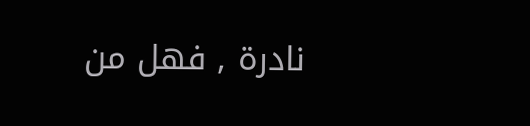نادرة , فهل من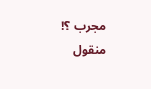مجرب ؟!
منقول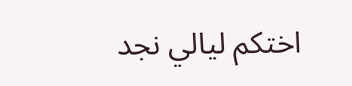اختكم ليالي نجد